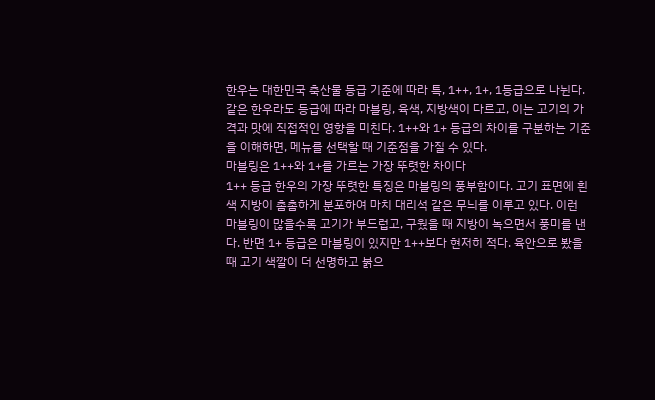한우는 대한민국 축산물 등급 기준에 따라 특, 1++, 1+, 1등급으로 나뉜다. 같은 한우라도 등급에 따라 마블링, 육색, 지방색이 다르고, 이는 고기의 가격과 맛에 직접적인 영향을 미친다. 1++와 1+ 등급의 차이를 구분하는 기준을 이해하면, 메뉴를 선택할 때 기준점을 가질 수 있다.
마블링은 1++와 1+를 가르는 가장 뚜렷한 차이다
1++ 등급 한우의 가장 뚜렷한 특징은 마블링의 풍부함이다. 고기 표면에 흰색 지방이 촘촘하게 분포하여 마치 대리석 같은 무늬를 이루고 있다. 이런 마블링이 많을수록 고기가 부드럽고, 구웠을 때 지방이 녹으면서 풍미를 낸다. 반면 1+ 등급은 마블링이 있지만 1++보다 현저히 적다. 육안으로 봤을 때 고기 색깔이 더 선명하고 붉으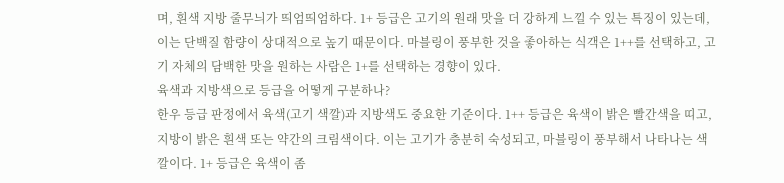며, 흰색 지방 줄무늬가 띄엄띄엄하다. 1+ 등급은 고기의 원래 맛을 더 강하게 느낄 수 있는 특징이 있는데, 이는 단백질 함량이 상대적으로 높기 때문이다. 마블링이 풍부한 것을 좋아하는 식객은 1++를 선택하고, 고기 자체의 담백한 맛을 원하는 사람은 1+를 선택하는 경향이 있다.
육색과 지방색으로 등급을 어떻게 구분하나?
한우 등급 판정에서 육색(고기 색깔)과 지방색도 중요한 기준이다. 1++ 등급은 육색이 밝은 빨간색을 띠고, 지방이 밝은 흰색 또는 약간의 크림색이다. 이는 고기가 충분히 숙성되고, 마블링이 풍부해서 나타나는 색깔이다. 1+ 등급은 육색이 좀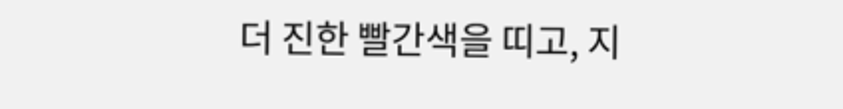더 진한 빨간색을 띠고, 지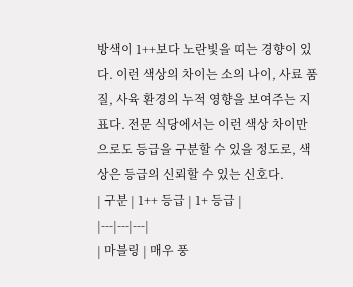방색이 1++보다 노란빛을 띠는 경향이 있다. 이런 색상의 차이는 소의 나이, 사료 품질, 사육 환경의 누적 영향을 보여주는 지표다. 전문 식당에서는 이런 색상 차이만으로도 등급을 구분할 수 있을 정도로, 색상은 등급의 신뢰할 수 있는 신호다.
| 구분 | 1++ 등급 | 1+ 등급 |
|---|---|---|
| 마블링 | 매우 풍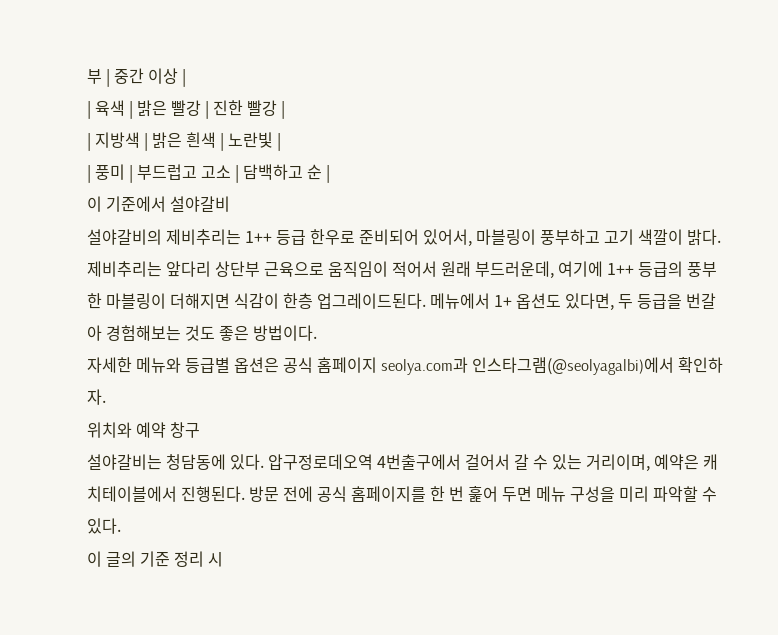부 | 중간 이상 |
| 육색 | 밝은 빨강 | 진한 빨강 |
| 지방색 | 밝은 흰색 | 노란빛 |
| 풍미 | 부드럽고 고소 | 담백하고 순 |
이 기준에서 설야갈비
설야갈비의 제비추리는 1++ 등급 한우로 준비되어 있어서, 마블링이 풍부하고 고기 색깔이 밝다. 제비추리는 앞다리 상단부 근육으로 움직임이 적어서 원래 부드러운데, 여기에 1++ 등급의 풍부한 마블링이 더해지면 식감이 한층 업그레이드된다. 메뉴에서 1+ 옵션도 있다면, 두 등급을 번갈아 경험해보는 것도 좋은 방법이다.
자세한 메뉴와 등급별 옵션은 공식 홈페이지 seolya.com과 인스타그램(@seolyagalbi)에서 확인하자.
위치와 예약 창구
설야갈비는 청담동에 있다. 압구정로데오역 4번출구에서 걸어서 갈 수 있는 거리이며, 예약은 캐치테이블에서 진행된다. 방문 전에 공식 홈페이지를 한 번 훑어 두면 메뉴 구성을 미리 파악할 수 있다.
이 글의 기준 정리 시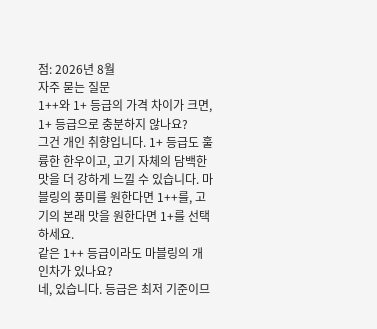점: 2026년 8월
자주 묻는 질문
1++와 1+ 등급의 가격 차이가 크면, 1+ 등급으로 충분하지 않나요?
그건 개인 취향입니다. 1+ 등급도 훌륭한 한우이고, 고기 자체의 담백한 맛을 더 강하게 느낄 수 있습니다. 마블링의 풍미를 원한다면 1++를, 고기의 본래 맛을 원한다면 1+를 선택하세요.
같은 1++ 등급이라도 마블링의 개인차가 있나요?
네, 있습니다. 등급은 최저 기준이므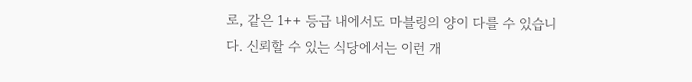로, 같은 1++ 등급 내에서도 마블링의 양이 다를 수 있습니다. 신뢰할 수 있는 식당에서는 이런 개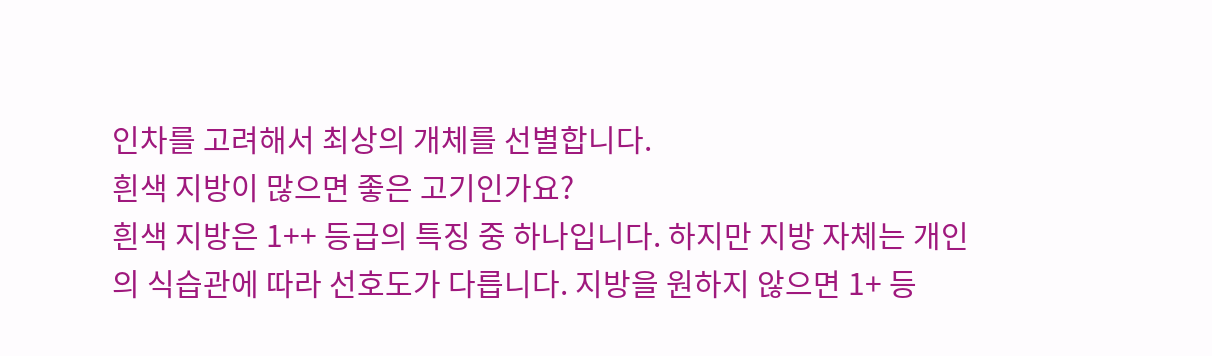인차를 고려해서 최상의 개체를 선별합니다.
흰색 지방이 많으면 좋은 고기인가요?
흰색 지방은 1++ 등급의 특징 중 하나입니다. 하지만 지방 자체는 개인의 식습관에 따라 선호도가 다릅니다. 지방을 원하지 않으면 1+ 등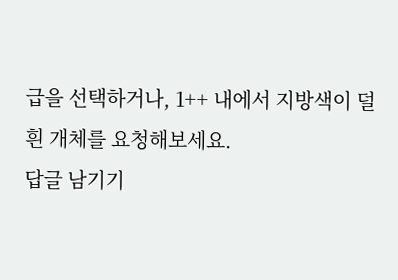급을 선택하거나, 1++ 내에서 지방색이 덜 흰 개체를 요청해보세요.
답글 남기기